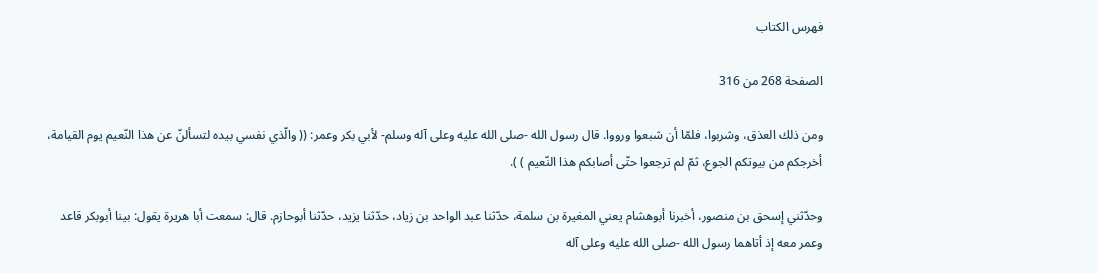فهرس الكتاب

الصفحة 268 من 316

ومن ذلك العذق، وشربوا، فلمّا أن شبعوا ورووا. قال رسول الله -صلى الله عليه وعلى آله وسلم- لأبي بكر وعمر: (( والّذي نفسي بيده لتسألنّ عن هذا النّعيم يوم القيامة، أخرجكم من بيوتكم الجوع، ثمّ لم ترجعوا حتّى أصابكم هذا النّعيم ) ).

وحدّثني إسحق بن منصور، أخبرنا أبوهشام يعني المغيرة بن سلمة، حدّثنا عبد الواحد بن زياد، حدّثنا يزيد، حدّثنا أبوحازم. قال: سمعت أبا هريرة يقول: بينا أبوبكر قاعد وعمر معه إذ أتاهما رسول الله -صلى الله عليه وعلى آله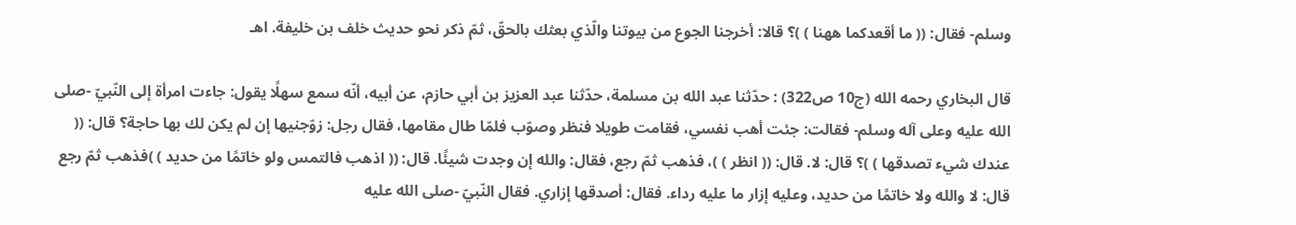وسلم- فقال: (( ما أقعدكما ههنا ) )؟ قالا: أخرجنا الجوع من بيوتنا والّذي بعثك بالحقّ، ثمّ ذكر نحو حديث خلف بن خليفة. اهـ

قال البخاري رحمه الله (ج10 ص322) : حدّثنا عبد الله بن مسلمة، حدّثنا عبد العزيز بن أبي حازم، عن أبيه، أنّه سمع سهلًا يقول: جاءت امرأة إلى النّبيّ -صلى الله عليه وعلى آله وسلم- فقالت: جئت أهب نفسي، فقامت طويلا فنظر وصوّب فلمّا طال مقامها، فقال رجل: زوّجنيها إن لم يكن لك بها حاجة؟ قال: (( عندك شيء تصدقها ) )؟ قال: لا. قال: (( انظر ) )، فذهب ثمّ رجع، فقال: والله إن وجدت شيئًا. قال: (( اذهب فالتمس ولو خاتمًا من حديد ) )فذهب ثمّ رجع قال: لا والله ولا خاتمًا من حديد، وعليه إزار ما عليه رداء. فقال: أصدقها إزاري. فقال النّبيّ -صلى الله عليه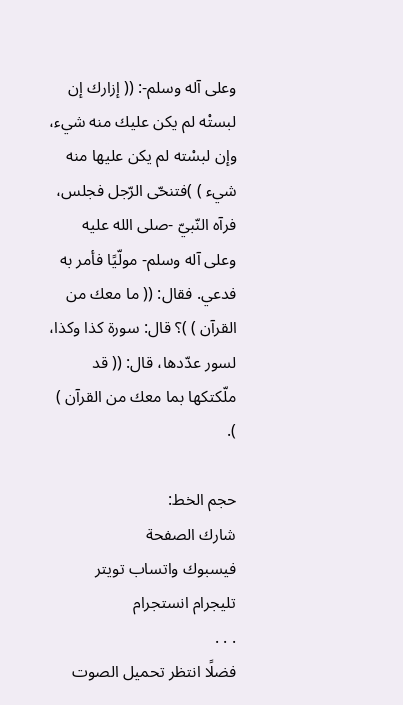وعلى آله وسلم-: (( إزارك إن لبستْه لم يكن عليك منه شيء، وإن لبسْته لم يكن عليها منه شيء ) )فتنحّى الرّجل فجلس، فرآه النّبيّ -صلى الله عليه وعلى آله وسلم- مولّيًا فأمر به فدعي. فقال: (( ما معك من القرآن ) )؟ قال: سورة كذا وكذا، لسور عدّدها، قال: (( قد ملّكتكها بما معك من القرآن ) ).

حجم الخط:
شارك الصفحة
فيسبوك واتساب تويتر تليجرام انستجرام
. . .
فضلًا انتظر تحميل الصوت